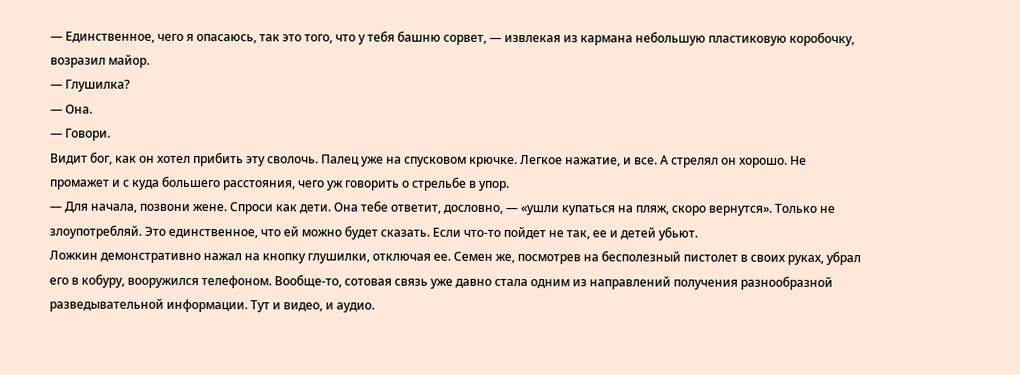— Единственное, чего я опасаюсь, так это того, что у тебя башню сорвет, — извлекая из кармана небольшую пластиковую коробочку, возразил майор.
— Глушилка?
— Она.
— Говори.
Видит бог, как он хотел прибить эту сволочь. Палец уже на спусковом крючке. Легкое нажатие, и все. А стрелял он хорошо. Не промажет и с куда большего расстояния, чего уж говорить о стрельбе в упор.
— Для начала, позвони жене. Спроси как дети. Она тебе ответит, дословно, — «ушли купаться на пляж, скоро вернутся». Только не злоупотребляй. Это единственное, что ей можно будет сказать. Если что-то пойдет не так, ее и детей убьют.
Ложкин демонстративно нажал на кнопку глушилки, отключая ее. Семен же, посмотрев на бесполезный пистолет в своих руках, убрал его в кобуру, вооружился телефоном. Вообще-то, сотовая связь уже давно стала одним из направлений получения разнообразной разведывательной информации. Тут и видео, и аудио.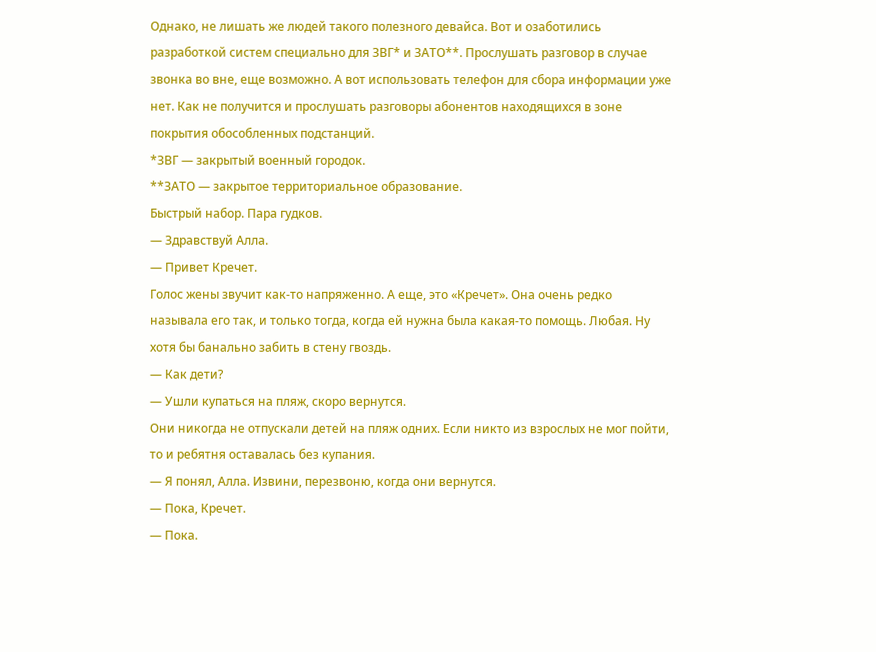Однако, не лишать же людей такого полезного девайса. Вот и озаботились разработкой систем специально для ЗВГ* и ЗАТО**. Прослушать разговор в случае звонка во вне, еще возможно. А вот использовать телефон для сбора информации уже нет. Как не получится и прослушать разговоры абонентов находящихся в зоне покрытия обособленных подстанций.
*ЗВГ — закрытый военный городок.
**ЗАТО — закрытое территориальное образование.
Быстрый набор. Пара гудков.
— Здравствуй Алла.
— Привет Кречет.
Голос жены звучит как-то напряженно. А еще, это «Кречет». Она очень редко называла его так, и только тогда, когда ей нужна была какая-то помощь. Любая. Ну хотя бы банально забить в стену гвоздь.
— Как дети?
— Ушли купаться на пляж, скоро вернутся.
Они никогда не отпускали детей на пляж одних. Если никто из взрослых не мог пойти, то и ребятня оставалась без купания.
— Я понял, Алла. Извини, перезвоню, когда они вернутся.
— Пока, Кречет.
— Пока.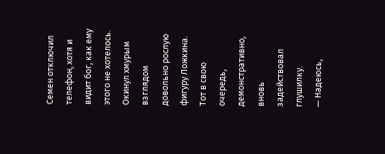Семен отключил телефон, хотя и видит бог, как ему этого не хотелось. Окинул хмурым взглядом довольно рослую фигуру Ложкина. Тот в свою очередь, демонстративно, вновь задействовал глушилку.
— Надеюсь,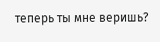теперь ты мне веришь?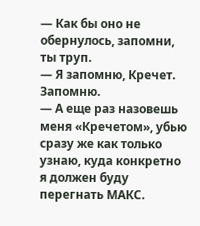— Как бы оно не обернулось, запомни, ты труп.
— Я запомню, Кречет. Запомню.
— А еще раз назовешь меня «Кречетом», убью сразу же как только узнаю, куда конкретно я должен буду перегнать МАКС.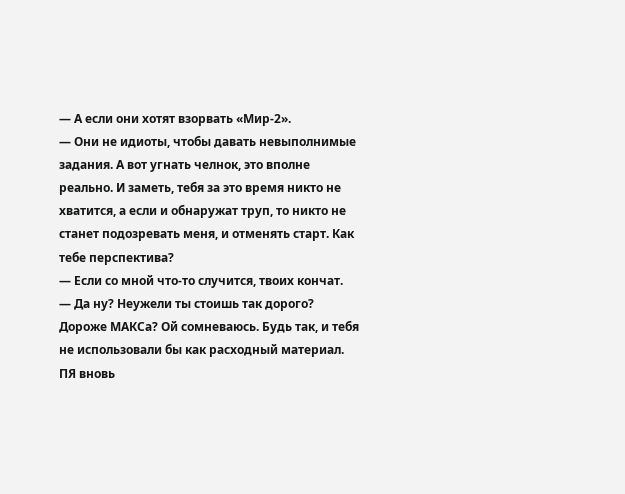— А если они хотят взорвать «Мир-2».
— Они не идиоты, чтобы давать невыполнимые задания. А вот угнать челнок, это вполне реально. И заметь, тебя за это время никто не хватится, а если и обнаружат труп, то никто не станет подозревать меня, и отменять старт. Как тебе перспектива?
— Если со мной что-то случится, твоих кончат.
— Да ну? Неужели ты стоишь так дорого? Дороже МАКСа? Ой сомневаюсь. Будь так, и тебя не использовали бы как расходный материал.
ПЯ вновь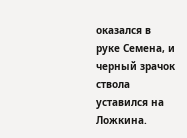оказался в руке Семена, и черный зрачок ствола уставился на Ложкина.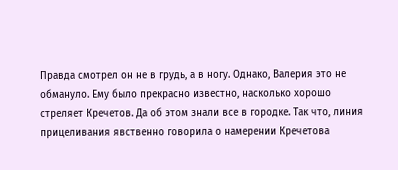Правда смотрел он не в грудь, а в ногу. Однако, Валерия это не обмануло. Ему было прекрасно известно, насколько хорошо стреляет Кречетов. Да об этом знали все в городке. Так что, линия прицеливания явственно говорила о намерении Кречетова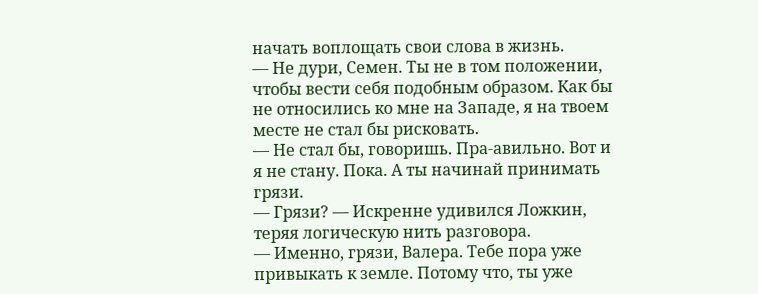начать воплощать свои слова в жизнь.
— Не дури, Семен. Ты не в том положении, чтобы вести себя подобным образом. Как бы не относились ко мне на Западе, я на твоем месте не стал бы рисковать.
— Не стал бы, говоришь. Пра-авильно. Вот и я не стану. Пока. А ты начинай принимать грязи.
— Грязи? — Искренне удивился Ложкин, теряя логическую нить разговора.
— Именно, грязи, Валера. Тебе пора уже привыкать к земле. Потому что, ты уже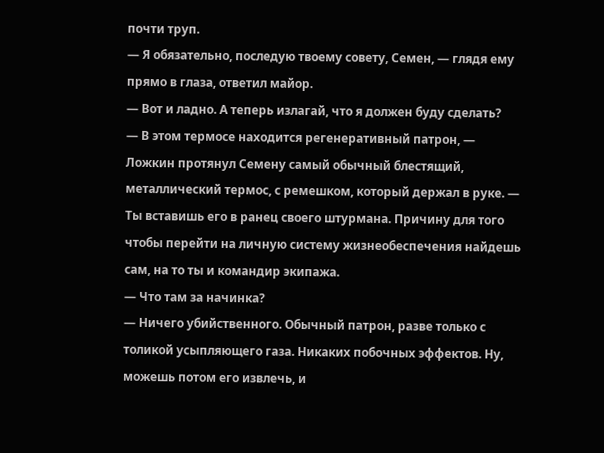почти труп.
— Я обязательно, последую твоему совету, Семен, — глядя ему прямо в глаза, ответил майор.
— Вот и ладно. А теперь излагай, что я должен буду сделать?
— В этом термосе находится регенеративный патрон, — Ложкин протянул Семену самый обычный блестящий, металлический термос, с ремешком, который держал в руке. — Ты вставишь его в ранец своего штурмана. Причину для того чтобы перейти на личную систему жизнеобеспечения найдешь сам, на то ты и командир экипажа.
— Что там за начинка?
— Ничего убийственного. Обычный патрон, разве только с толикой усыпляющего газа. Никаких побочных эффектов. Ну, можешь потом его извлечь, и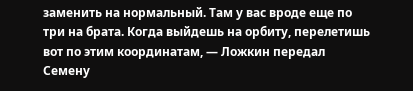заменить на нормальный. Там у вас вроде еще по три на брата. Когда выйдешь на орбиту, перелетишь вот по этим координатам, — Ложкин передал Семену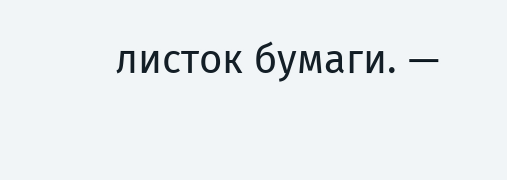листок бумаги. —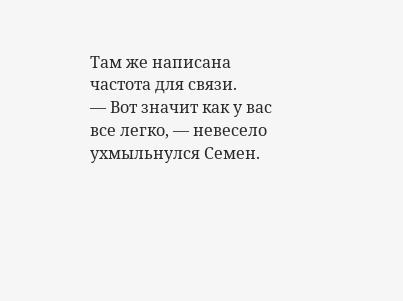Там же написана частота для связи.
— Вот значит как у вас все легко, — невесело ухмыльнулся Семен.